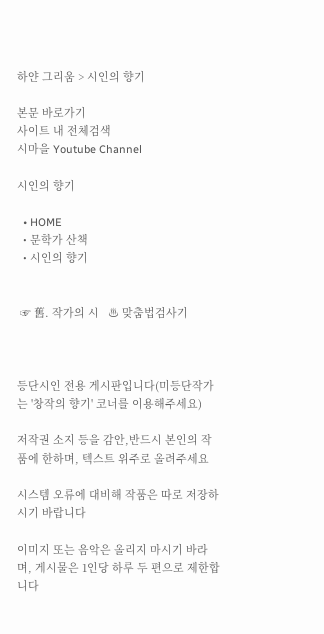하얀 그리움 > 시인의 향기

본문 바로가기
사이트 내 전체검색
시마을 Youtube Channel

시인의 향기

  • HOME
  • 문학가 산책
  • 시인의 향기


 ☞ 舊. 작가의 시   ♨ 맞춤법검사기



등단시인 전용 게시판입니다(미등단작가는 '창작의 향기' 코너를 이용해주세요)

저작권 소지 등을 감안,반드시 본인의 작품에 한하며, 텍스트 위주로 올려주세요

시스템 오류에 대비해 작품은 따로 저장하시기 바랍니다

이미지 또는 음악은 올리지 마시기 바라며, 게시물은 1인당 하루 두 편으로 제한합니다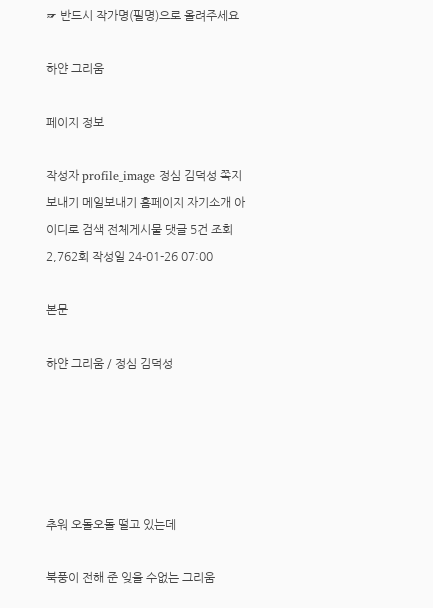☞ 반드시 작가명(필명)으로 올려주세요

하얀 그리움

페이지 정보

작성자 profile_image 정심 김덕성 쪽지보내기 메일보내기 홈페이지 자기소개 아이디로 검색 전체게시물 댓글 5건 조회 2,762회 작성일 24-01-26 07:00

본문

하얀 그리움 / 정심 김덕성





추워 오돌오돌 떨고 있는데

북풍이 전해 준 잊을 수없는 그리움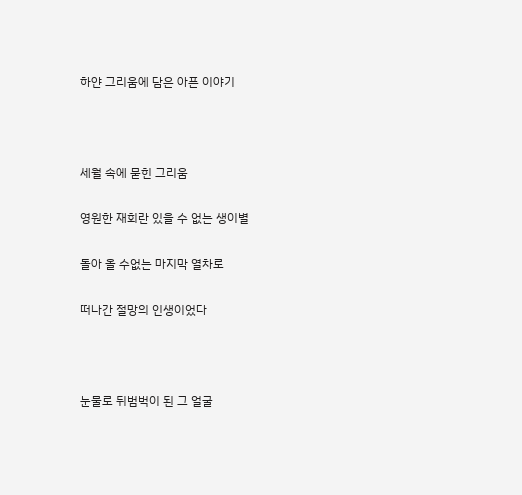하얀 그리움에 담은 아픈 이야기



세월 속에 묻힌 그리움

영원한 재회란 있을 수 없는 생이별

돌아 올 수없는 마지막 열차로

떠나간 절망의 인생이었다



눈물로 뒤범벅이 된 그 얼굴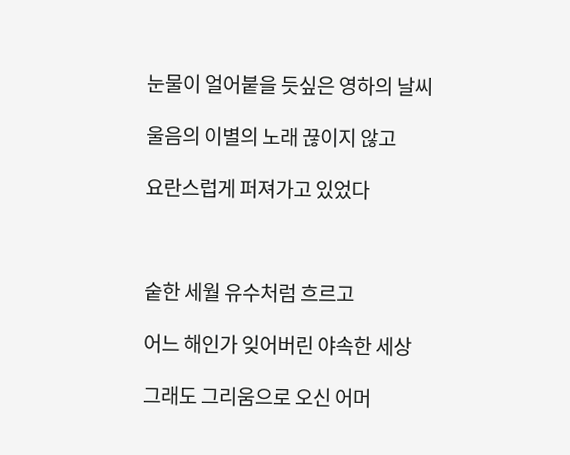눈물이 얼어붙을 듯싶은 영하의 날씨

울음의 이별의 노래 끊이지 않고

요란스럽게 퍼져가고 있었다



숱한 세월 유수처럼 흐르고

어느 해인가 잊어버린 야속한 세상

그래도 그리움으로 오신 어머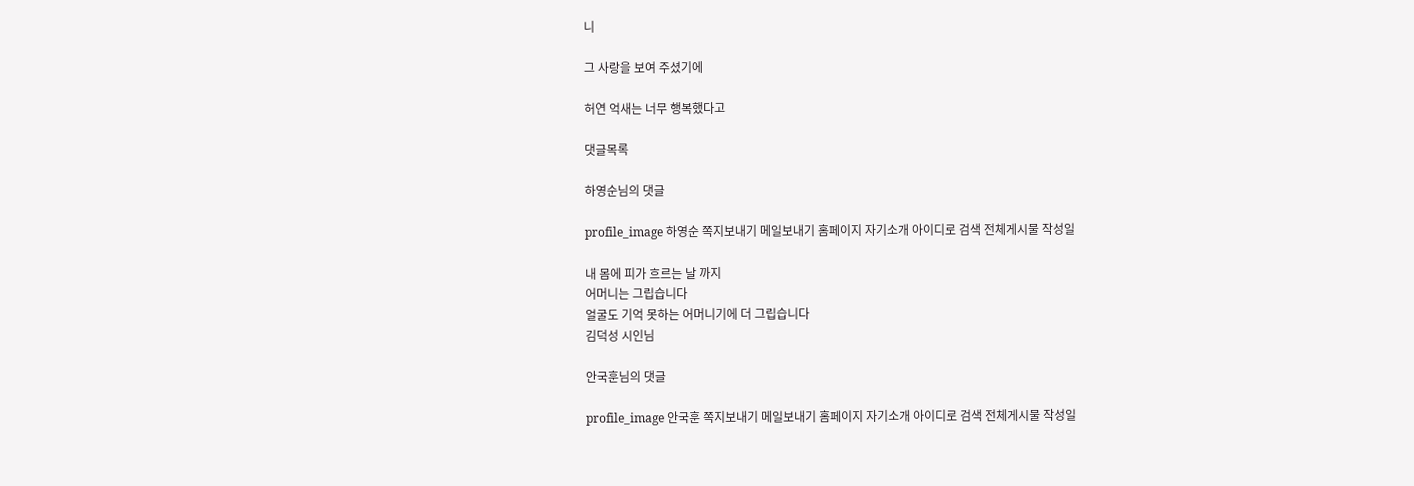니

그 사랑을 보여 주셨기에

허연 억새는 너무 행복했다고

댓글목록

하영순님의 댓글

profile_image 하영순 쪽지보내기 메일보내기 홈페이지 자기소개 아이디로 검색 전체게시물 작성일

내 몸에 피가 흐르는 날 까지
어머니는 그립습니다
얼굴도 기억 못하는 어머니기에 더 그립습니다
김덕성 시인님

안국훈님의 댓글

profile_image 안국훈 쪽지보내기 메일보내기 홈페이지 자기소개 아이디로 검색 전체게시물 작성일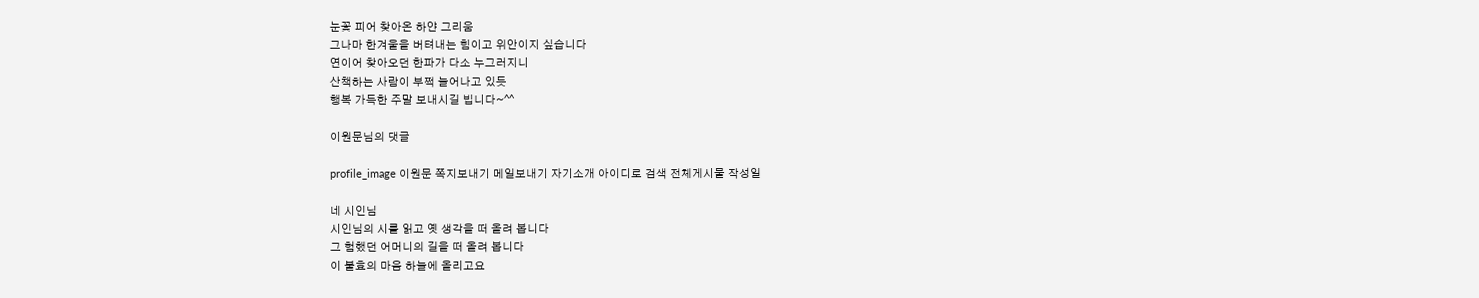눈꽃 피어 찾아온 하얀 그리움
그나마 한겨울을 버텨내는 힘이고 위안이지 싶습니다
연이어 찾아오던 한파가 다소 누그러지니
산책하는 사람이 부쩍 늘어나고 있듯
행복 가득한 주말 보내시길 빕니다~^^

이원문님의 댓글

profile_image 이원문 쪽지보내기 메일보내기 자기소개 아이디로 검색 전체게시물 작성일

네 시인님
시인님의 시를 읽고 옛 생각을 떠 올려 봅니다
그 험했던 어머니의 길을 떠 올려 봅니다
이 불효의 마음 하늘에 올리고요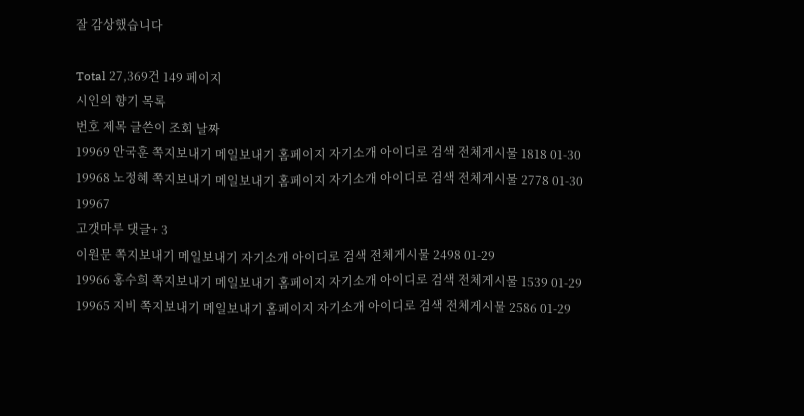잘 감상했습니다

Total 27,369건 149 페이지
시인의 향기 목록
번호 제목 글쓴이 조회 날짜
19969 안국훈 쪽지보내기 메일보내기 홈페이지 자기소개 아이디로 검색 전체게시물 1818 01-30
19968 노정혜 쪽지보내기 메일보내기 홈페이지 자기소개 아이디로 검색 전체게시물 2778 01-30
19967
고갯마루 댓글+ 3
이원문 쪽지보내기 메일보내기 자기소개 아이디로 검색 전체게시물 2498 01-29
19966 홍수희 쪽지보내기 메일보내기 홈페이지 자기소개 아이디로 검색 전체게시물 1539 01-29
19965 지비 쪽지보내기 메일보내기 홈페이지 자기소개 아이디로 검색 전체게시물 2586 01-29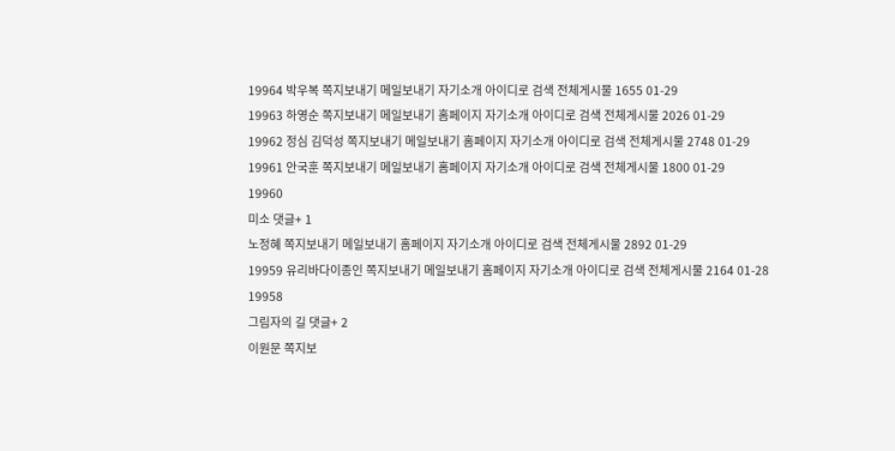19964 박우복 쪽지보내기 메일보내기 자기소개 아이디로 검색 전체게시물 1655 01-29
19963 하영순 쪽지보내기 메일보내기 홈페이지 자기소개 아이디로 검색 전체게시물 2026 01-29
19962 정심 김덕성 쪽지보내기 메일보내기 홈페이지 자기소개 아이디로 검색 전체게시물 2748 01-29
19961 안국훈 쪽지보내기 메일보내기 홈페이지 자기소개 아이디로 검색 전체게시물 1800 01-29
19960
미소 댓글+ 1
노정혜 쪽지보내기 메일보내기 홈페이지 자기소개 아이디로 검색 전체게시물 2892 01-29
19959 유리바다이종인 쪽지보내기 메일보내기 홈페이지 자기소개 아이디로 검색 전체게시물 2164 01-28
19958
그림자의 길 댓글+ 2
이원문 쪽지보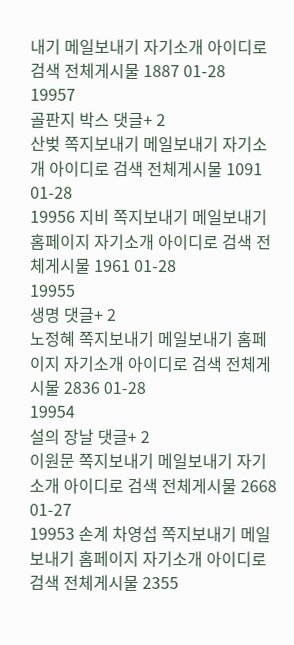내기 메일보내기 자기소개 아이디로 검색 전체게시물 1887 01-28
19957
골판지 박스 댓글+ 2
산벚 쪽지보내기 메일보내기 자기소개 아이디로 검색 전체게시물 1091 01-28
19956 지비 쪽지보내기 메일보내기 홈페이지 자기소개 아이디로 검색 전체게시물 1961 01-28
19955
생명 댓글+ 2
노정혜 쪽지보내기 메일보내기 홈페이지 자기소개 아이디로 검색 전체게시물 2836 01-28
19954
설의 장날 댓글+ 2
이원문 쪽지보내기 메일보내기 자기소개 아이디로 검색 전체게시물 2668 01-27
19953 손계 차영섭 쪽지보내기 메일보내기 홈페이지 자기소개 아이디로 검색 전체게시물 2355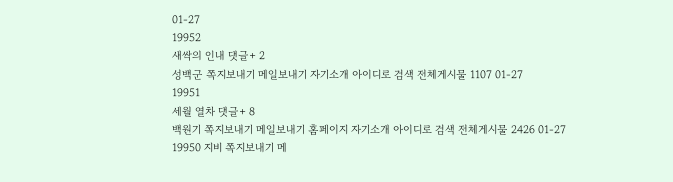01-27
19952
새싹의 인내 댓글+ 2
성백군 쪽지보내기 메일보내기 자기소개 아이디로 검색 전체게시물 1107 01-27
19951
세월 열차 댓글+ 8
백원기 쪽지보내기 메일보내기 홈페이지 자기소개 아이디로 검색 전체게시물 2426 01-27
19950 지비 쪽지보내기 메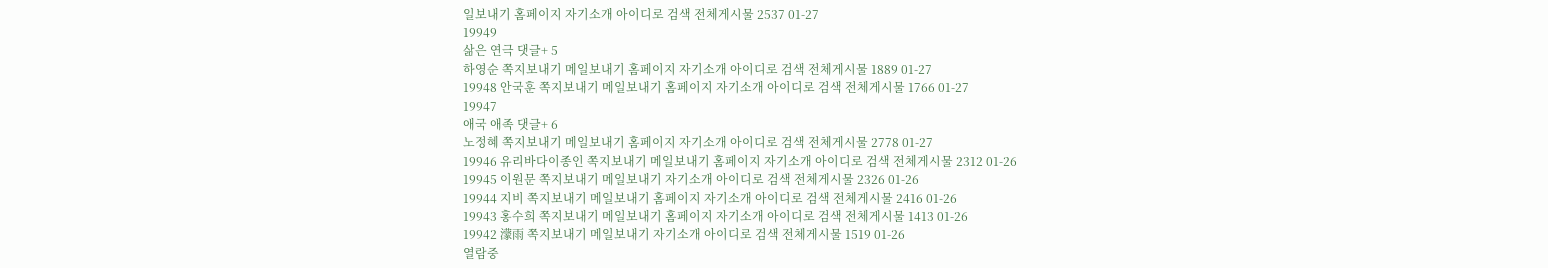일보내기 홈페이지 자기소개 아이디로 검색 전체게시물 2537 01-27
19949
삶은 연극 댓글+ 5
하영순 쪽지보내기 메일보내기 홈페이지 자기소개 아이디로 검색 전체게시물 1889 01-27
19948 안국훈 쪽지보내기 메일보내기 홈페이지 자기소개 아이디로 검색 전체게시물 1766 01-27
19947
애국 애족 댓글+ 6
노정혜 쪽지보내기 메일보내기 홈페이지 자기소개 아이디로 검색 전체게시물 2778 01-27
19946 유리바다이종인 쪽지보내기 메일보내기 홈페이지 자기소개 아이디로 검색 전체게시물 2312 01-26
19945 이원문 쪽지보내기 메일보내기 자기소개 아이디로 검색 전체게시물 2326 01-26
19944 지비 쪽지보내기 메일보내기 홈페이지 자기소개 아이디로 검색 전체게시물 2416 01-26
19943 홍수희 쪽지보내기 메일보내기 홈페이지 자기소개 아이디로 검색 전체게시물 1413 01-26
19942 濛雨 쪽지보내기 메일보내기 자기소개 아이디로 검색 전체게시물 1519 01-26
열람중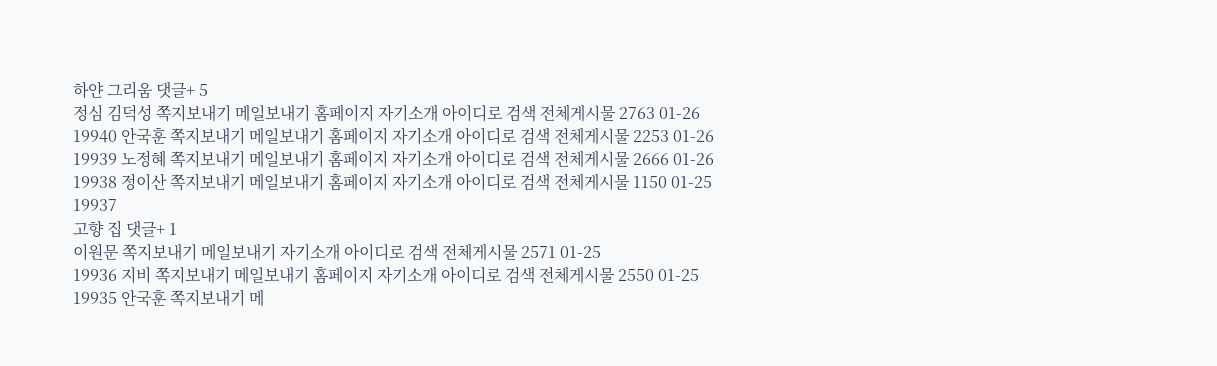하얀 그리움 댓글+ 5
정심 김덕성 쪽지보내기 메일보내기 홈페이지 자기소개 아이디로 검색 전체게시물 2763 01-26
19940 안국훈 쪽지보내기 메일보내기 홈페이지 자기소개 아이디로 검색 전체게시물 2253 01-26
19939 노정혜 쪽지보내기 메일보내기 홈페이지 자기소개 아이디로 검색 전체게시물 2666 01-26
19938 정이산 쪽지보내기 메일보내기 홈페이지 자기소개 아이디로 검색 전체게시물 1150 01-25
19937
고향 집 댓글+ 1
이원문 쪽지보내기 메일보내기 자기소개 아이디로 검색 전체게시물 2571 01-25
19936 지비 쪽지보내기 메일보내기 홈페이지 자기소개 아이디로 검색 전체게시물 2550 01-25
19935 안국훈 쪽지보내기 메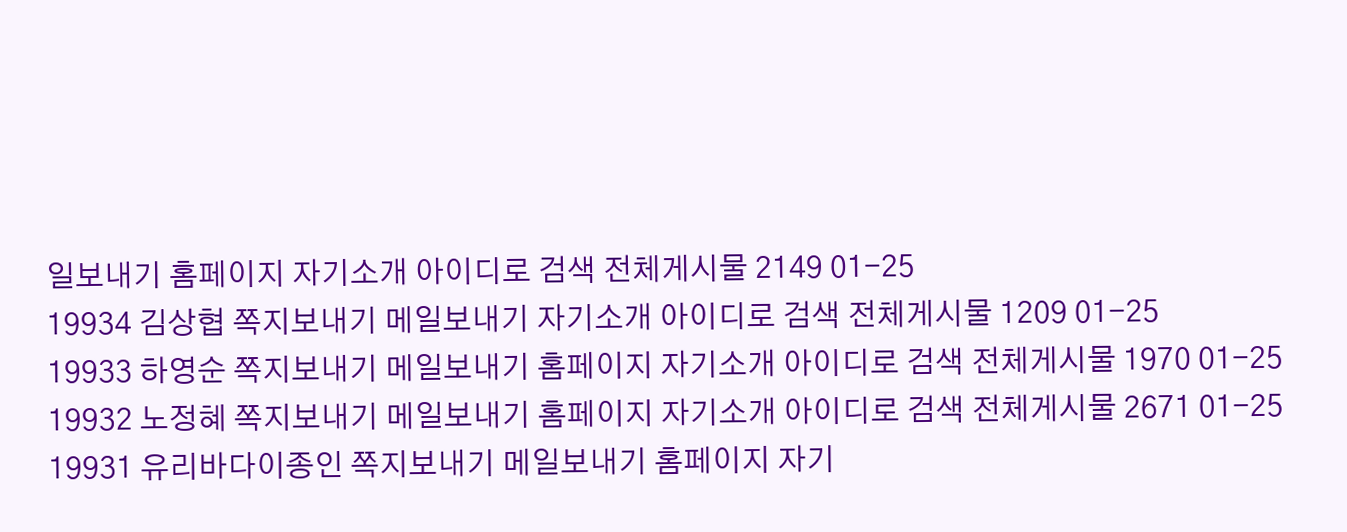일보내기 홈페이지 자기소개 아이디로 검색 전체게시물 2149 01-25
19934 김상협 쪽지보내기 메일보내기 자기소개 아이디로 검색 전체게시물 1209 01-25
19933 하영순 쪽지보내기 메일보내기 홈페이지 자기소개 아이디로 검색 전체게시물 1970 01-25
19932 노정혜 쪽지보내기 메일보내기 홈페이지 자기소개 아이디로 검색 전체게시물 2671 01-25
19931 유리바다이종인 쪽지보내기 메일보내기 홈페이지 자기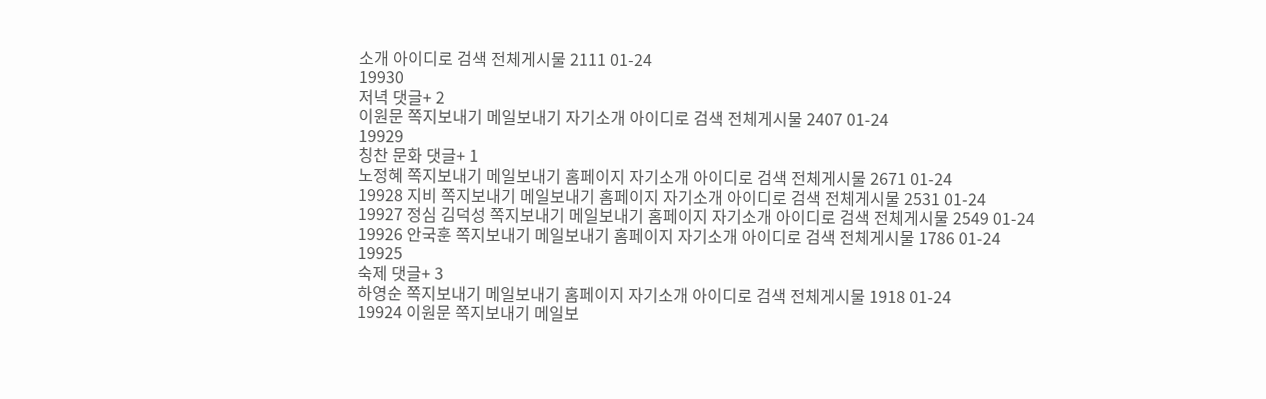소개 아이디로 검색 전체게시물 2111 01-24
19930
저녁 댓글+ 2
이원문 쪽지보내기 메일보내기 자기소개 아이디로 검색 전체게시물 2407 01-24
19929
칭찬 문화 댓글+ 1
노정혜 쪽지보내기 메일보내기 홈페이지 자기소개 아이디로 검색 전체게시물 2671 01-24
19928 지비 쪽지보내기 메일보내기 홈페이지 자기소개 아이디로 검색 전체게시물 2531 01-24
19927 정심 김덕성 쪽지보내기 메일보내기 홈페이지 자기소개 아이디로 검색 전체게시물 2549 01-24
19926 안국훈 쪽지보내기 메일보내기 홈페이지 자기소개 아이디로 검색 전체게시물 1786 01-24
19925
숙제 댓글+ 3
하영순 쪽지보내기 메일보내기 홈페이지 자기소개 아이디로 검색 전체게시물 1918 01-24
19924 이원문 쪽지보내기 메일보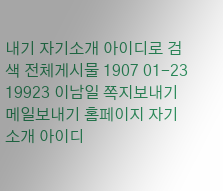내기 자기소개 아이디로 검색 전체게시물 1907 01-23
19923 이남일 쪽지보내기 메일보내기 홈페이지 자기소개 아이디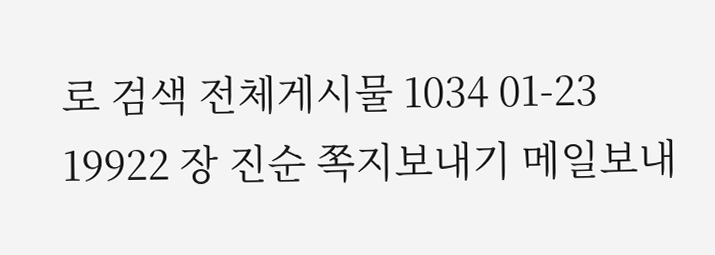로 검색 전체게시물 1034 01-23
19922 장 진순 쪽지보내기 메일보내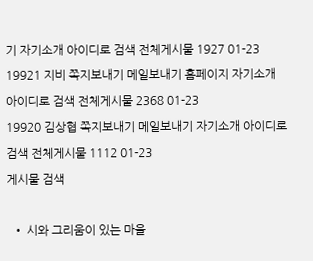기 자기소개 아이디로 검색 전체게시물 1927 01-23
19921 지비 쪽지보내기 메일보내기 홈페이지 자기소개 아이디로 검색 전체게시물 2368 01-23
19920 김상협 쪽지보내기 메일보내기 자기소개 아이디로 검색 전체게시물 1112 01-23
게시물 검색

  • 시와 그리움이 있는 마을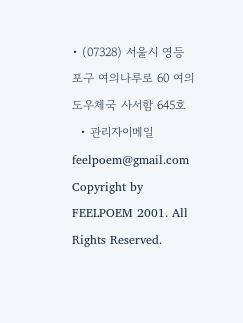• (07328) 서울시 영등포구 여의나루로 60 여의도우체국 사서함 645호
  • 관리자이메일 feelpoem@gmail.com
Copyright by FEELPOEM 2001. All Rights Reserved.